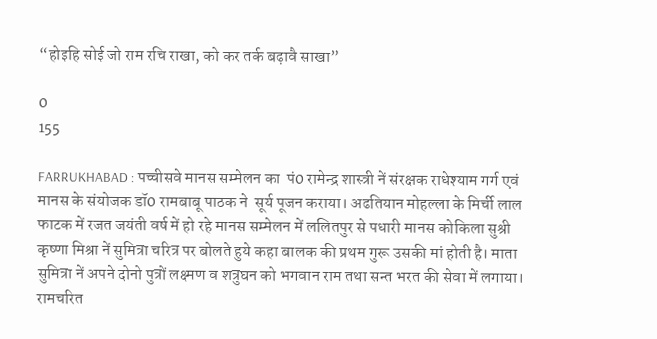“होइहि सोई जो राम रचि राखा, को कर तर्क बढ़ावै साखा”

0
155

FARRUKHABAD : पच्चीसवे मानस सम्मेलन का  पं0 रामेन्द्र शास्त्री नें संरक्षक राधेश्याम गर्ग एवं मानस के संयोजक डॉ0 रामबाबू पाठक ने  सूर्य पूजन कराया। अढतियान मोहल्ला के मिर्ची लाल फाटक में रजत जयंती वर्ष में हो रहे मानस सम्मेलन में ललितपुर से पधारी मानस कोकिला सुश्री कृष्णा मिश्रा नें सुमित्रा चरित्र पर बोलते हुये कहा बालक की प्रथम गुरू उसकी मां होती है। माता सुमित्रा नें अपने दोनो पुत्रों लक्ष्मण व शत्रुघन को भगवान राम तथा सन्त भरत की सेवा में लगाया। रामचरित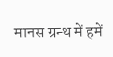मानस ग्रन्थ में हमें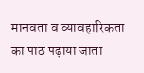मानवता व व्यावहारिकता का पाठ पढ़ाया जाता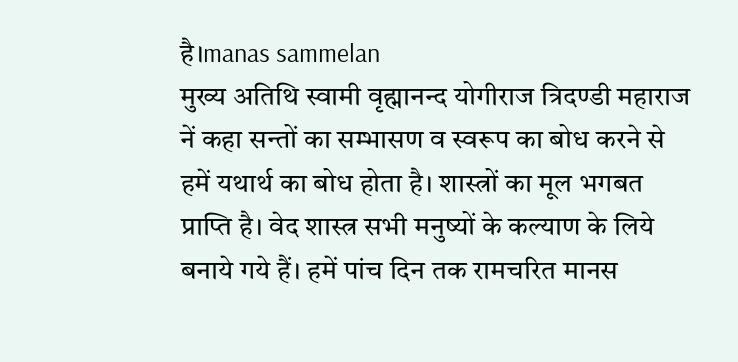है।manas sammelan
मुख्य अतिथि स्वामी वृह्मानन्द योगीराज त्रिदण्डी महाराज नें कहा सन्तों का सम्भासण व स्वरूप का बोध करने से हमें यथार्थ का बोध होता है। शास्त्रों का मूल भगबत प्राप्ति है। वेद शास्त्र सभी मनुष्यों के कल्याण के लिये बनाये गये हैं। हमें पांच दिन तक रामचरित मानस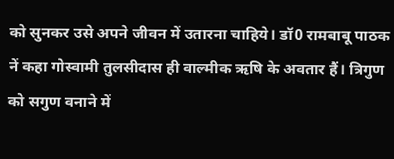को सुनकर उसे अपने जीवन में उतारना चाहिये। डॉ0 रामबाबू पाठक नें कहा गोस्वामी तुलसीदास ही वाल्मीक ऋषि के अवतार हैं। त्रिगुण को सगुण वनाने में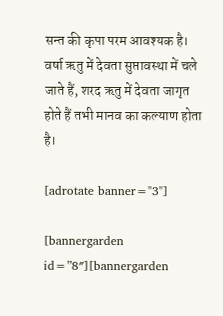सन्त की कृपा परम आवश्यक है। वर्षा ऋतु में देवता सुप्तावस्था में चले जाते हैं, शरद ऋतु में देवता जागृत होते हैं तभी मानव का कल्याण होता है।

[adrotate banner="3"]

[bannergarden id=”8″][bannergarden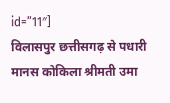id=”11″]
विलासपुर छत्तीसगढ़ से पधारी मानस कोकिला श्रीमती उमा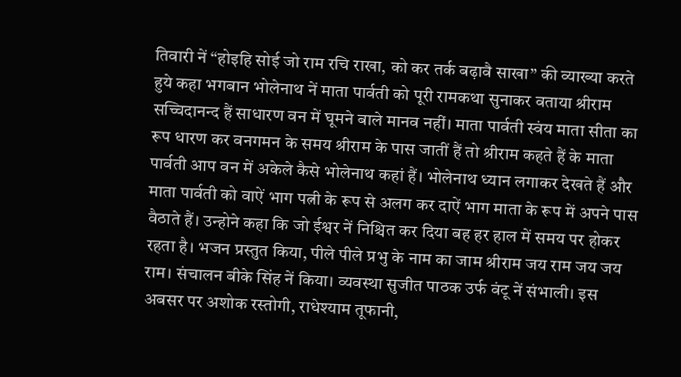तिवारी नें “होइहि सोई जो राम रचि राखा, को कर तर्क बढ़ावै साखा” की व्याख्या करते हुये कहा भगबान भोलेनाथ नें माता पार्वती को पूरी रामकथा सुनाकर वताया श्रीराम सच्चिदानन्द हैं साधारण वन में घूमने बाले मानव नहीं। माता पार्वती स्वंय माता सीता का रूप धारण कर वनगमन के समय श्रीराम के पास जातीं हैं तो श्रीराम कहते हैं के माता पार्वती आप वन में अकेले कैसे भोलेनाथ कहां हैं। भोलेनाथ ध्यान लगाकर देखते हैं और माता पार्वती को वाऐं भाग पत्नी के रूप से अलग कर दाऐं भाग माता के रूप में अपने पास वैठाते हैं। उन्होने कहा कि जो ईश्वर नें निश्चित कर दिया बह हर हाल में समय पर होकर रहता है। भजन प्रस्तुत किया, पीले पीले प्रभु के नाम का जाम श्रीराम जय राम जय जय राम। संचालन बीके सिंह नें किया। व्यवस्था सुजीत पाठक उर्फ वंटू नें संभाली। इस अबसर पर अशोक रस्तोगी, राधेश्याम तूफानी,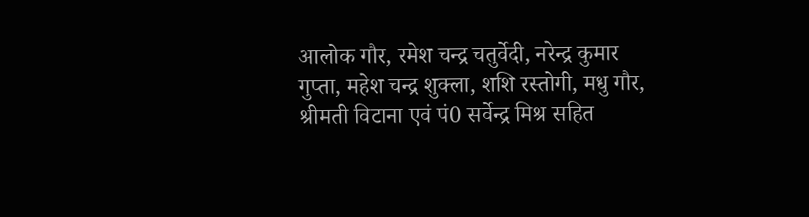आलोक गौर, रमेश चन्द्र चतुर्वेदी, नरेन्द्र कुमार गुप्ता, महेश चन्द्र शुक्ला, शशि रस्तोगी, मधु गौर, श्रीमती विटाना एवं पं0 सर्वेन्द्र मिश्र सहित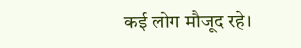कई लोग मौजूद रहे।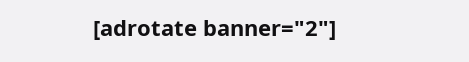[adrotate banner="2"]